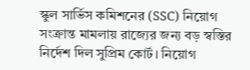স্কুল সার্ভিস কমিশনের (SSC) নিয়োগ সংক্রান্ত মামলায় রাজ্যের জন্য বড় স্বস্তির নির্দেশ দিল সুপ্রিম কোর্ট। নিয়োগ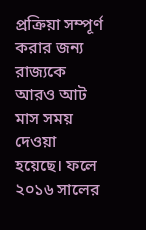প্রক্রিয়া সম্পূর্ণ করার জন্য রাজ্যকে আরও আট মাস সময় দেওয়া হয়েছে। ফলে ২০১৬ সালের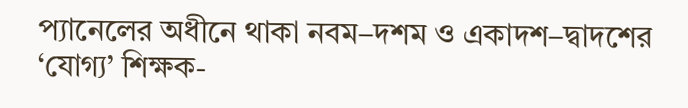প্যানেলের অধীনে থাকা নবম–দশম ও একাদশ–দ্বাদশের ‘যোগ্য’ শিক্ষক-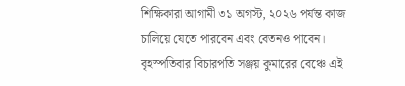শিক্ষিকারা আগামী ৩১ অগস্ট, ২০২৬ পর্যন্ত কাজ চালিয়ে যেতে পারবেন এবং বেতনও পাবেন।
বৃহস্পতিবার বিচারপতি সঞ্জয় কুমারের বেঞ্চে এই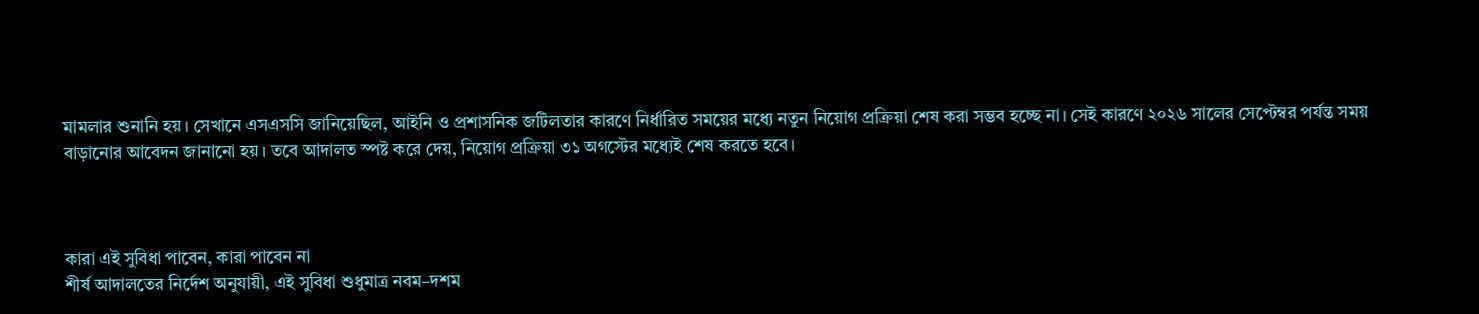মামলার শুনানি হয়। সেখানে এসএসসি জানিয়েছিল, আইনি ও প্রশাসনিক জটিলতার কারণে নির্ধারিত সময়ের মধ্যে নতুন নিয়োগ প্রক্রিয়া শেষ করা সম্ভব হচ্ছে না। সেই কারণে ২০২৬ সালের সেপ্টেম্বর পর্যন্ত সময় বাড়ানোর আবেদন জানানো হয়। তবে আদালত স্পষ্ট করে দেয়, নিয়োগ প্রক্রিয়া ৩১ অগস্টের মধ্যেই শেষ করতে হবে।



কারা এই সুবিধা পাবেন, কারা পাবেন না
শীর্ষ আদালতের নির্দেশ অনুযায়ী, এই সুবিধা শুধুমাত্র নবম–দশম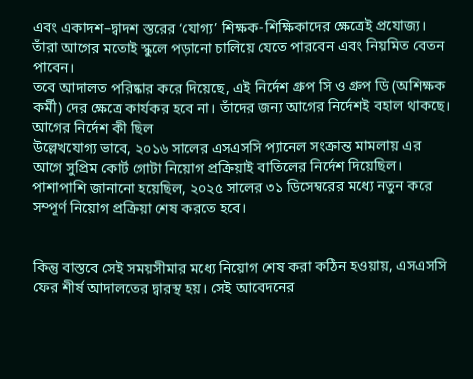এবং একাদশ–দ্বাদশ স্তরের ‘যোগ্য’ শিক্ষক-শিক্ষিকাদের ক্ষেত্রেই প্রযোজ্য। তাঁরা আগের মতোই স্কুলে পড়ানো চালিয়ে যেতে পারবেন এবং নিয়মিত বেতন পাবেন।
তবে আদালত পরিষ্কার করে দিয়েছে, এই নির্দেশ গ্রুপ সি ও গ্রুপ ডি (অশিক্ষক কর্মী) দের ক্ষেত্রে কার্যকর হবে না। তাঁদের জন্য আগের নির্দেশই বহাল থাকছে।
আগের নির্দেশ কী ছিল
উল্লেখযোগ্য ভাবে, ২০১৬ সালের এসএসসি প্যানেল সংক্রান্ত মামলায় এর আগে সুপ্রিম কোর্ট গোটা নিয়োগ প্রক্রিয়াই বাতিলের নির্দেশ দিয়েছিল। পাশাপাশি জানানো হয়েছিল, ২০২৫ সালের ৩১ ডিসেম্বরের মধ্যে নতুন করে সম্পূর্ণ নিয়োগ প্রক্রিয়া শেষ করতে হবে।


কিন্তু বাস্তবে সেই সময়সীমার মধ্যে নিয়োগ শেষ করা কঠিন হওয়ায়, এসএসসি ফের শীর্ষ আদালতের দ্বারস্থ হয়। সেই আবেদনের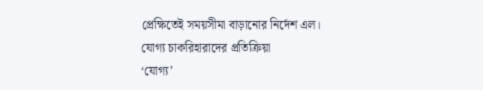প্রেক্ষিতেই সময়সীমা বাড়ানোর নির্দেশ এল।
যোগ্য চাকরিহারাদের প্রতিক্রিয়া
‘যোগ্য’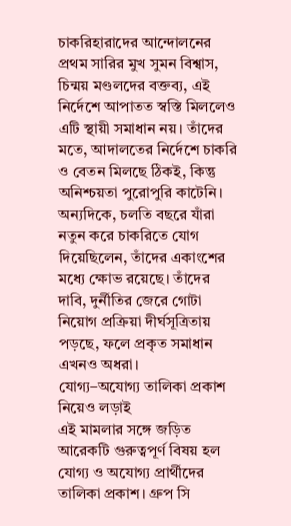চাকরিহারাদের আন্দোলনের প্রথম সারির মুখ সুমন বিশ্বাস, চিন্ময় মণ্ডলদের বক্তব্য, এই নির্দেশে আপাতত স্বস্তি মিললেও এটি স্থায়ী সমাধান নয়। তাঁদের মতে, আদালতের নির্দেশে চাকরি ও বেতন মিলছে ঠিকই, কিন্তু অনিশ্চয়তা পুরোপুরি কাটেনি।
অন্যদিকে, চলতি বছরে যাঁরা নতুন করে চাকরিতে যোগ দিয়েছিলেন, তাঁদের একাংশের মধ্যে ক্ষোভ রয়েছে। তাঁদের দাবি, দুর্নীতির জেরে গোটা নিয়োগ প্রক্রিয়া দীর্ঘসূত্রিতায় পড়ছে, ফলে প্রকৃত সমাধান এখনও অধরা।
যোগ্য–অযোগ্য তালিকা প্রকাশ নিয়েও লড়াই
এই মামলার সঙ্গে জড়িত আরেকটি গুরুত্বপূর্ণ বিষয় হল যোগ্য ও অযোগ্য প্রার্থীদের তালিকা প্রকাশ। গ্রুপ সি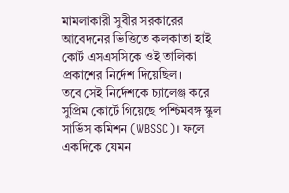মামলাকারী সুবীর সরকারের আবেদনের ভিত্তিতে কলকাতা হাই কোর্ট এসএসসিকে ওই তালিকা প্রকাশের নির্দেশ দিয়েছিল।
তবে সেই নির্দেশকে চ্যালেঞ্জ করে সুপ্রিম কোর্টে গিয়েছে পশ্চিমবঙ্গ স্কুল সার্ভিস কমিশন (WBSSC)। ফলে একদিকে যেমন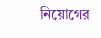নিয়োগের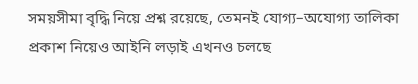সময়সীমা বৃদ্ধি নিয়ে প্রশ্ন রয়েছে, তেমনই যোগ্য–অযোগ্য তালিকা প্রকাশ নিয়েও আইনি লড়াই এখনও চলছে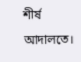শীর্ষ আদালতে।